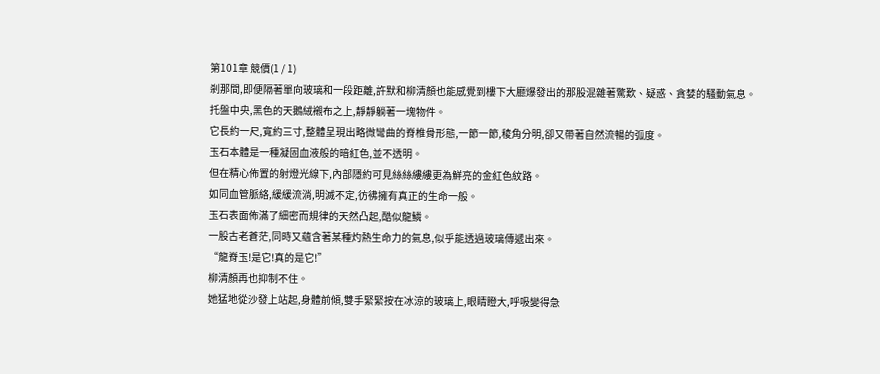第101章 競價(1 / 1)
剎那間,即便隔著單向玻璃和一段距離,許默和柳清顏也能感覺到樓下大廳爆發出的那股混雜著驚歎、疑惑、貪婪的騷動氣息。
托盤中央,黑色的天鵝絨襯布之上,靜靜躺著一塊物件。
它長約一尺,寬約三寸,整體呈現出略微彎曲的脊椎骨形態,一節一節,稜角分明,卻又帶著自然流暢的弧度。
玉石本體是一種凝固血液般的暗紅色,並不透明。
但在精心佈置的射燈光線下,內部隱約可見絲絲縷縷更為鮮亮的金紅色紋路。
如同血管脈絡,緩緩流淌,明滅不定,彷彿擁有真正的生命一般。
玉石表面佈滿了細密而規律的天然凸起,酷似龍鱗。
一股古老蒼茫,同時又蘊含著某種灼熱生命力的氣息,似乎能透過玻璃傳遞出來。
“龍脊玉!是它!真的是它!”
柳清顏再也抑制不住。
她猛地從沙發上站起,身體前傾,雙手緊緊按在冰涼的玻璃上,眼睛瞪大,呼吸變得急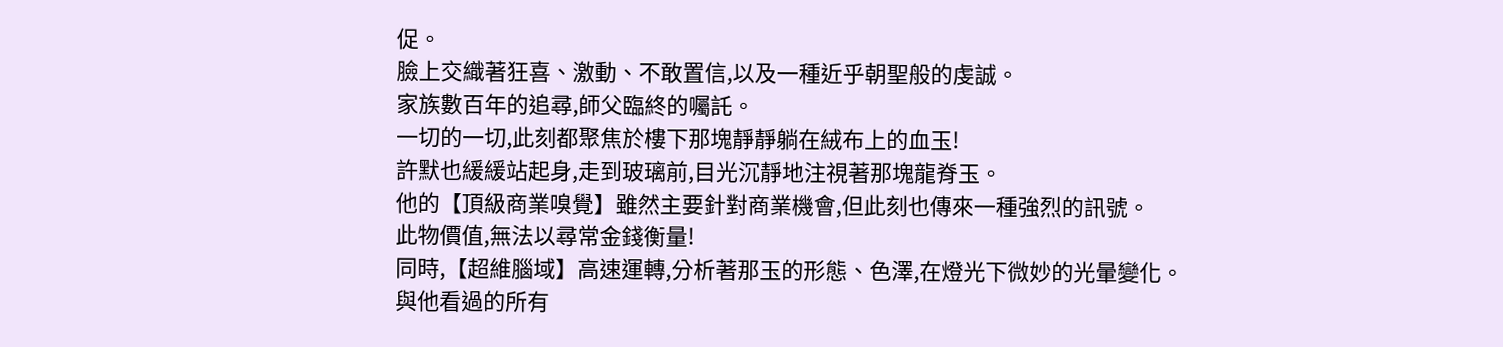促。
臉上交織著狂喜、激動、不敢置信,以及一種近乎朝聖般的虔誠。
家族數百年的追尋,師父臨終的囑託。
一切的一切,此刻都聚焦於樓下那塊靜靜躺在絨布上的血玉!
許默也緩緩站起身,走到玻璃前,目光沉靜地注視著那塊龍脊玉。
他的【頂級商業嗅覺】雖然主要針對商業機會,但此刻也傳來一種強烈的訊號。
此物價值,無法以尋常金錢衡量!
同時,【超維腦域】高速運轉,分析著那玉的形態、色澤,在燈光下微妙的光暈變化。
與他看過的所有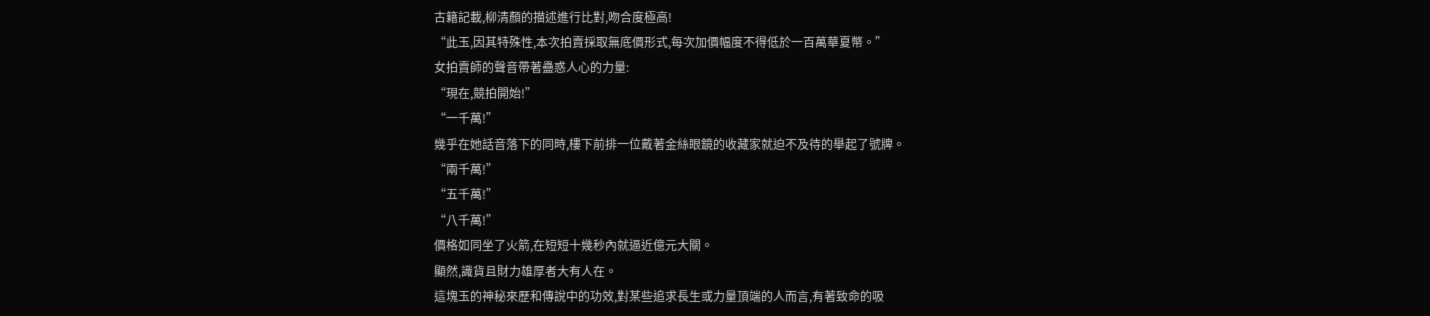古籍記載,柳清顏的描述進行比對,吻合度極高!
“此玉,因其特殊性,本次拍賣採取無底價形式,每次加價幅度不得低於一百萬華夏幣。”
女拍賣師的聲音帶著蠱惑人心的力量:
“現在,競拍開始!”
“一千萬!”
幾乎在她話音落下的同時,樓下前排一位戴著金絲眼鏡的收藏家就迫不及待的舉起了號牌。
“兩千萬!”
“五千萬!”
“八千萬!”
價格如同坐了火箭,在短短十幾秒內就逼近億元大關。
顯然,識貨且財力雄厚者大有人在。
這塊玉的神秘來歷和傳說中的功效,對某些追求長生或力量頂端的人而言,有著致命的吸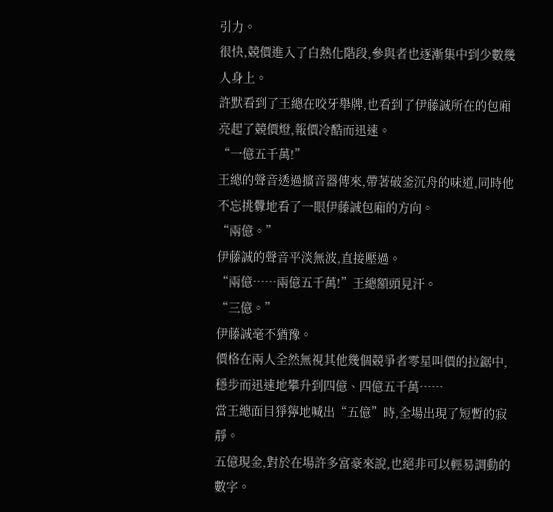引力。
很快,競價進入了白熱化階段,參與者也逐漸集中到少數幾人身上。
許默看到了王總在咬牙舉牌,也看到了伊藤誠所在的包廂亮起了競價燈,報價冷酷而迅速。
“一億五千萬!”
王總的聲音透過擴音器傳來,帶著破釜沉舟的味道,同時他不忘挑釁地看了一眼伊藤誠包廂的方向。
“兩億。”
伊藤誠的聲音平淡無波,直接壓過。
“兩億……兩億五千萬!”王總額頭見汗。
“三億。”
伊藤誠毫不猶豫。
價格在兩人全然無視其他幾個競爭者零星叫價的拉鋸中,穩步而迅速地攀升到四億、四億五千萬……
當王總面目猙獰地喊出“五億”時,全場出現了短暫的寂靜。
五億現金,對於在場許多富豪來說,也絕非可以輕易調動的數字。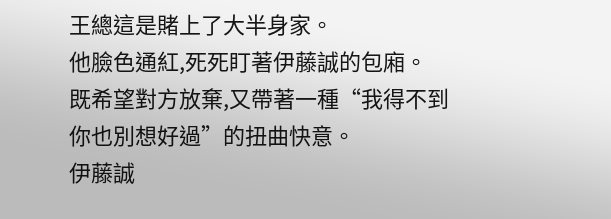王總這是賭上了大半身家。
他臉色通紅,死死盯著伊藤誠的包廂。
既希望對方放棄,又帶著一種“我得不到你也別想好過”的扭曲快意。
伊藤誠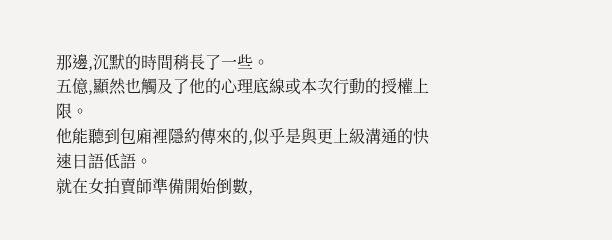那邊,沉默的時間稍長了一些。
五億,顯然也觸及了他的心理底線或本次行動的授權上限。
他能聽到包廂裡隱約傳來的,似乎是與更上級溝通的快速日語低語。
就在女拍賣師準備開始倒數,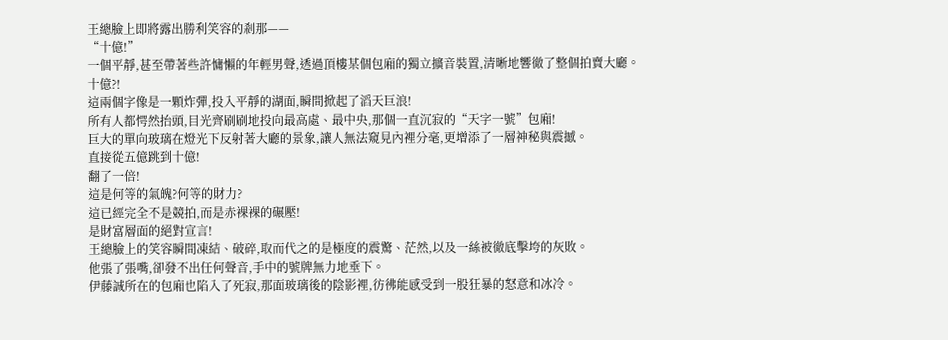王總臉上即將露出勝利笑容的剎那——
“十億!”
一個平靜,甚至帶著些許慵懶的年輕男聲,透過頂樓某個包廂的獨立擴音裝置,清晰地響徹了整個拍賣大廳。
十億?!
這兩個字像是一顆炸彈,投入平靜的湖面,瞬間掀起了滔天巨浪!
所有人都愕然抬頭,目光齊刷刷地投向最高處、最中央,那個一直沉寂的“天字一號”包廂!
巨大的單向玻璃在燈光下反射著大廳的景象,讓人無法窺見內裡分毫,更增添了一層神秘與震撼。
直接從五億跳到十億!
翻了一倍!
這是何等的氣魄?何等的財力?
這已經完全不是競拍,而是赤裸裸的碾壓!
是財富層面的絕對宣言!
王總臉上的笑容瞬間凍結、破碎,取而代之的是極度的震驚、茫然,以及一絲被徹底擊垮的灰敗。
他張了張嘴,卻發不出任何聲音,手中的號牌無力地垂下。
伊藤誠所在的包廂也陷入了死寂,那面玻璃後的陰影裡,彷彿能感受到一股狂暴的怒意和冰冷。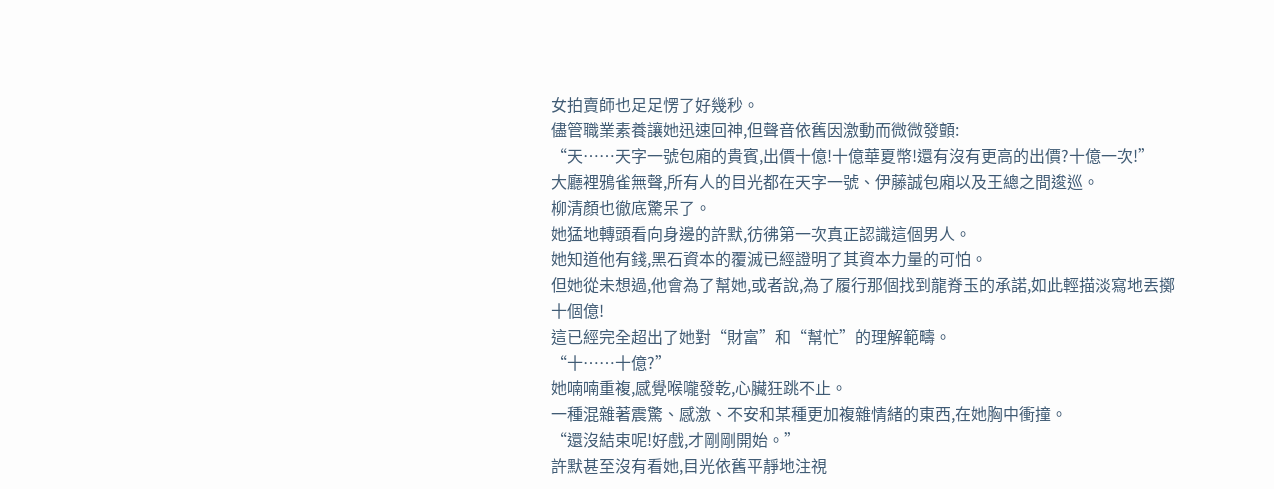女拍賣師也足足愣了好幾秒。
儘管職業素養讓她迅速回神,但聲音依舊因激動而微微發顫:
“天……天字一號包廂的貴賓,出價十億!十億華夏幣!還有沒有更高的出價?十億一次!”
大廳裡鴉雀無聲,所有人的目光都在天字一號、伊藤誠包廂以及王總之間逡巡。
柳清顏也徹底驚呆了。
她猛地轉頭看向身邊的許默,彷彿第一次真正認識這個男人。
她知道他有錢,黑石資本的覆滅已經證明了其資本力量的可怕。
但她從未想過,他會為了幫她,或者說,為了履行那個找到龍脊玉的承諾,如此輕描淡寫地丟擲十個億!
這已經完全超出了她對“財富”和“幫忙”的理解範疇。
“十……十億?”
她喃喃重複,感覺喉嚨發乾,心臟狂跳不止。
一種混雜著震驚、感激、不安和某種更加複雜情緒的東西,在她胸中衝撞。
“還沒結束呢!好戲,才剛剛開始。”
許默甚至沒有看她,目光依舊平靜地注視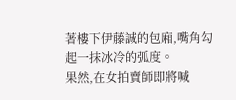著樓下伊藤誠的包廂,嘴角勾起一抹冰冷的弧度。
果然,在女拍賣師即將喊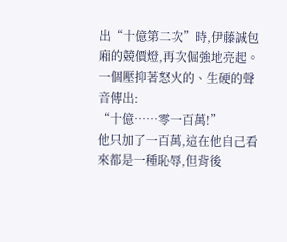出“十億第二次”時,伊藤誠包廂的競價燈,再次倔強地亮起。
一個壓抑著怒火的、生硬的聲音傳出:
“十億……零一百萬!”
他只加了一百萬,這在他自己看來都是一種恥辱,但背後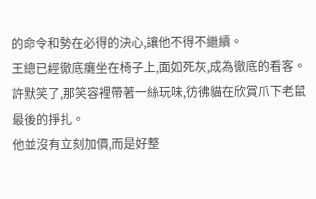的命令和勢在必得的決心,讓他不得不繼續。
王總已經徹底癱坐在椅子上,面如死灰,成為徹底的看客。
許默笑了,那笑容裡帶著一絲玩味,彷彿貓在欣賞爪下老鼠最後的掙扎。
他並沒有立刻加價,而是好整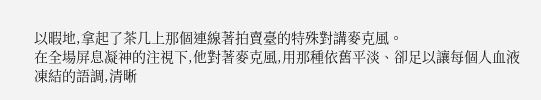以暇地,拿起了茶几上那個連線著拍賣臺的特殊對講麥克風。
在全場屏息凝神的注視下,他對著麥克風,用那種依舊平淡、卻足以讓每個人血液凍結的語調,清晰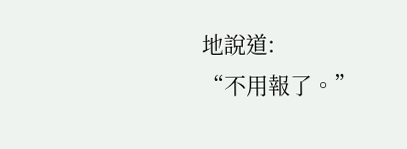地說道:
“不用報了。”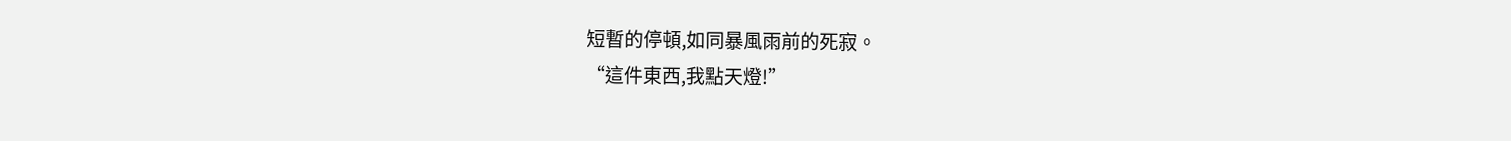短暫的停頓,如同暴風雨前的死寂。
“這件東西,我點天燈!”